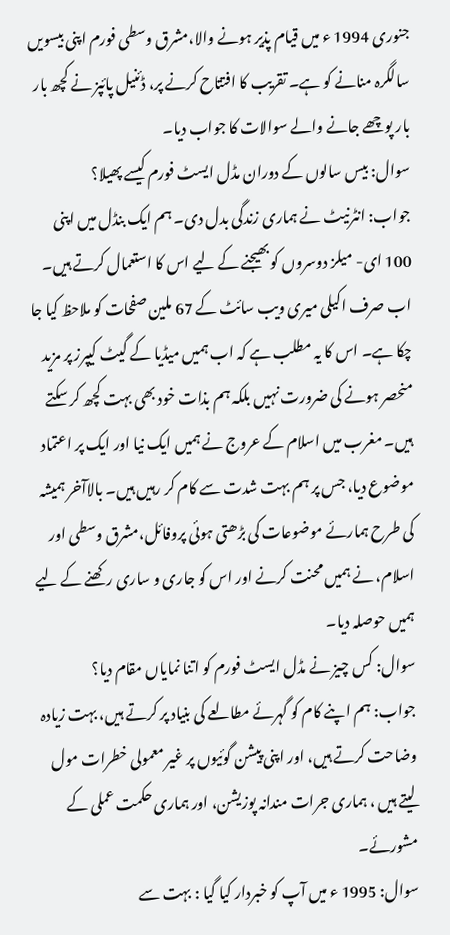جنوری 1994 ء میں قیام پذیر ہونے والا،مشرق وسطی فورم اپنی بیسویں سالگرہ منانے کو ہے۔ تقریب کا افتتاح کرنے پر، ڈئنیل پائپز نے کچھ بار بار پوچھے جانے والے سوالات کا جواب دیا۔
سوال: بیس سالوں کے دوران مڈل ایسٹ فورم کیسے پھیلا؟
جواب: انٹرنیٹ نے ہماری زندگی بدل دی۔ ہم ایک بنڈل میں اپنی 100 ای- میلز دوسروں کو بھیجنے کے لیے اس کا استعمال کرتے ہیں۔ اب صرف اکیلی میری ویب سائٹ کے 67 ملین صفحات کو ملاحظ کیا جا چکا ہے۔ اس کا یہ مطلب ہے کہ اب ہمیں میڈیا کے گیٹ کیپرز پر مزید منحصر ہونے کی ضرورت نہیں بلکہ ہم بذات خود بھی بہت کچھ کر سکتے ہیں۔ مغرب میں اسلام کے عروج نے ہمیں ایک نیا اور ایک پر اعتماد موضوع دیا، جس پر ہم بہت شدت سے کام کر رہیں ہیں۔ بالاآخر ہمیشہ کی طرح ہمارئے موضوعات کی بڑھتی ہوئی پروفائل،مشرق وسطی اور اسلام، نے ہمیں محنت کرنے اور اس کو جاری و ساری رکھنے کے لیے ہمیں حوصلہ دیا۔
سوال: کس چیز نے مڈل ایسٹ فورم کو اتنا نمایاں مقام دیا؟
جواب: ہم اپنے کام کو گہرئے مطالعے کی بنیاد پر کرتے ہیں، بہت زیادہ وضاحت کرتے ہیں، اور اپنی پیشن گوئیوں پر غیر معمولی خطرات مول لیتے ہیں ، ہماری جرات مندانہ پوزیشن، اور ہماری حکمت عملی کے مشورئے۔
سوال: 1995 ء میں آپ کو خبردار کیا گیا : بہت سے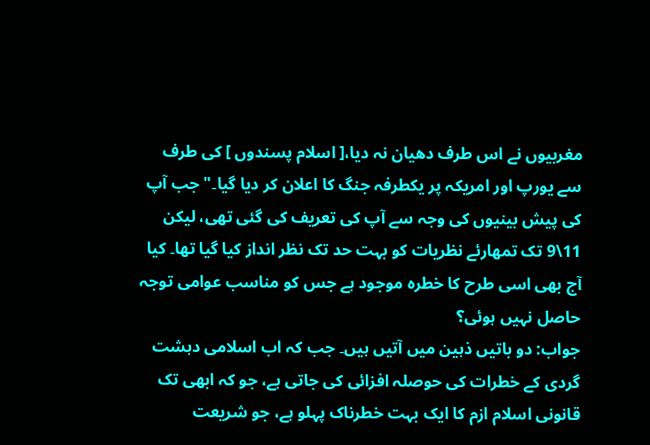مغربیوں نے اس طرف دھیان نہ دیا،[ اسلام پسندوں ] کی طرف سے یورپ اور امریکہ پر یکطرفہ جنگ کا اعلان کر دیا گیا۔" جب آپ کی پیش بینیوں کی وجہ سے آپ کی تعریف کی گئی تھی، لیکن 11\9 تک تمھارئے نظریات کو بہت حد تک نظر انداز کیا گیا تھا۔ کیا آج بھی اسی طرح کا خطرہ موجود ہے جس کو مناسب عوامی توجہ حاصل نہیں ہوئی؟
جواب: دو باتیں ذہین میں آتیں ہیں۔ جب کہ اب اسلامی دہشت گردی کے خطرات کی حوصلہ افزائی کی جاتی ہے، جو کہ ابھی تک قانونی اسلام ازم کا ایک بہت خطرناک پہلو ہے، جو شریعت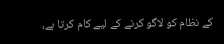کے نظام کو لاگو کرنے کے لیے کام کرتا ہے،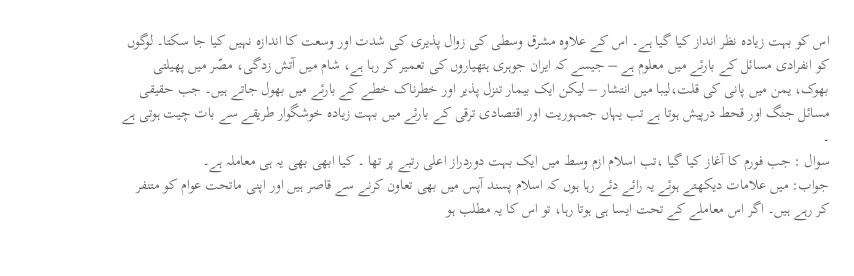اس کو بہت زیادہ نظر انداز کیا گیا ہے۔ اس کے علاوہ مشرق وسطی کی زوال پذیری کی شدت اور وسعت کا اندازہ نہیں کیا جا سکتا۔ لوگوں کو انفرادی مسائل کے بارئے میں معلوم ہے – جیسے کہ ایران جوہری ہتھیاروں کی تعمیر کر رہا ہے، شام میں آتش زدگی، مصّر میں پھیلتی بھوک، یمن میں پانی کی قلت،لیبا میں انتشار – لیکن ایک بیمار تنزل پذیر اور خطرناک خطے کے بارئے میں بھول جاتے ہیں۔ جب حقیقی مسائل جنگ اور قحط درپیش ہوتا ہے تب یہاں جمہوریت اور اقتصادی ترقی کے بارئے میں بہت زیادہ خوشگوار طریقے سے بات چیت ہوتی ہے ۔
سوال : جب فورم کا آغاز کیا گیا ،تب اسلام ازم وسط میں ایک بہت دوردراز اعلی رتبے پر تھا ۔ کیا ابھی بھی یہ ہی معاملہ ہے۔
جواب: میں علامات دیکھتے ہوئے یہ رائے دئے رہا ہوں کہ اسلام پسند آپس میں بھی تعاون کرنے سے قاصر ہیں اور اپنی ماتحت عوام کو متنفر کر رہے ہیں۔ اگر اس معاملے کے تحت ایسا ہی ہوتا رہا، تو اس کا یہ مطلب ہو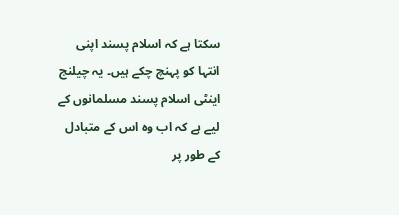سکتا ہے کہ اسلام پسند اپنی انتہا کو پہنچ چکے ہیں۔ یہ چیلنج اینٹی اسلام پسند مسلمانوں کے لیے ہے کہ اب وہ اس کے متبادل کے طور پر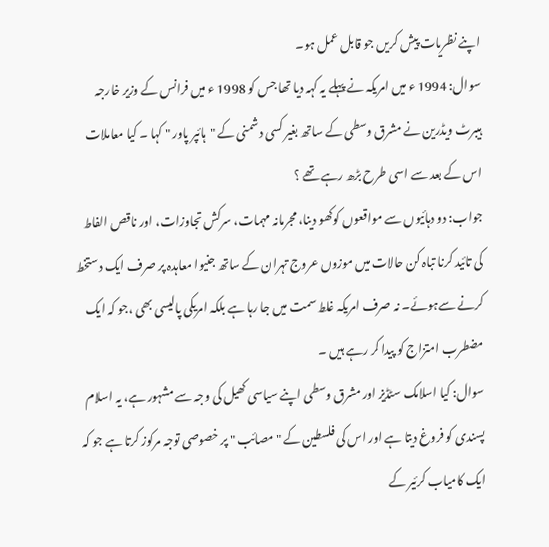اپنے نظریات پیش کریں جو قابل عمل ہو۔
سوال: 1994 ء میں امریکہ نے پہلے یہ کہہ دیا تھا جس کو 1998 ء میں فرانس کے وزیر خارجہ ہیبرٹ ویڈرین نے مشرق وسطی کے ساتھ بغیر کسی دشمنی کے "ہائپر پاور " کہا ۔ کیا معاملات اس کے بعد سے اسی طرح بڑھ رہے تھے ؟
جواب: دو دہائیوں سے مواقعوں کوکھو دینا، مجرمانہ مہمات، سرکش تجاوزات، اور ناقص الفاط کی تائید کرنا تباہ کن حالات میں موزوں عروج تہران کے ساتھ جنیوا معاہدہ پر صرف ایک دستخط کرنے سےہوئے۔ نہ صرف امریکہ غلط سمت میں جا رہا ہے بلکہ امریکی پالیسی بھی ،جو کہ ایک مضطرب امتزاج کو پیدا کر رہے ہیں ۔
سوال: کیا اسلامک سٹڈيز اور مشرق وسطی اپنے سیاسی کھیل کی وجہ سے مشہور ہے، یہ اسلام پسندی کو فروغ دیتا ہے اور اس کی فلسطین کے " مصائب " پر خصوصی توجہ مرکوز کرتا ہے جو کہ ایک کامیاب کرئیر کے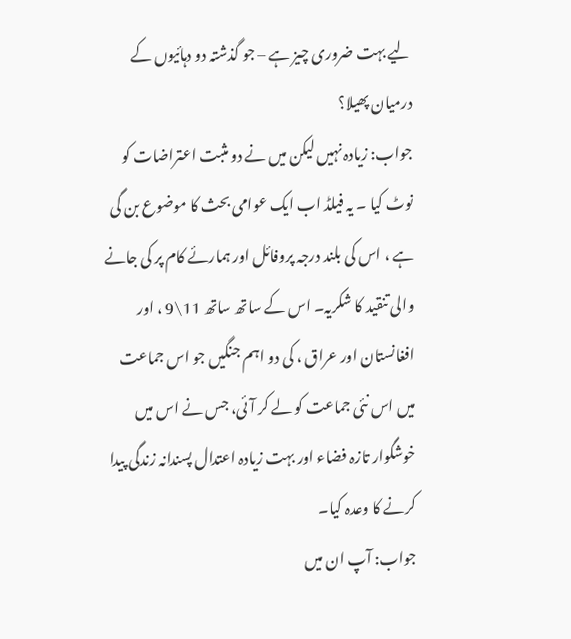لیے بہت ضروری چیز ہے – جو گذشتہ دو دہائیوں کے درمیان پھیلا؟
جواب: زیادہ نہیں لیکن میں نے دو مثبت اعتراضات کو نوٹ کیا ۔ یہ فیلڈ اب ایک عوامی بحث کا موضوع بن گی ہے ، اس کی بلند درجہ پروفائل اور ہمارئے کام پر کی جانے والی تنقید کا شکریہ۔ اس کے ساتھ ساتھ 11\9 ، اور افغانستان اور عراق ، کی دو اہم جنگيں جو اس جماعت میں اس نئی جماعت کو لے کر آئی، جس نے اس میں خوشگوار تازہ فضاء اور بہت زیادہ اعتدال پسندانہ زندگی پیدا کرنے کا وعدہ کیا۔
جواب: آپ ان میں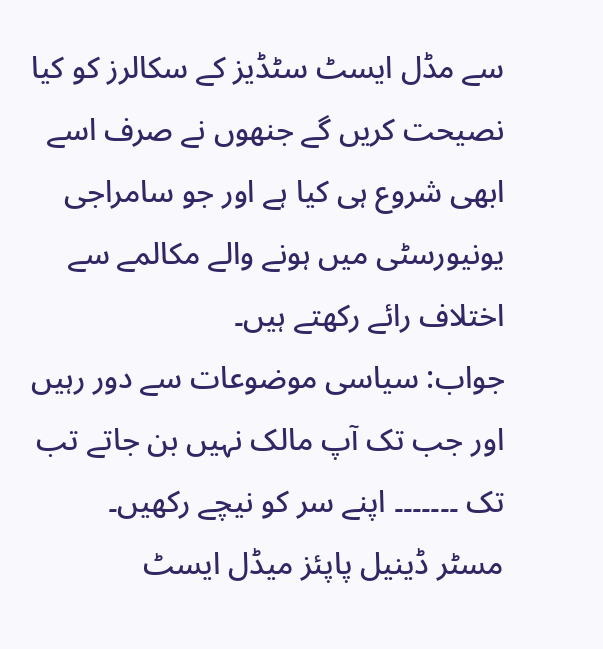سے مڈل ایسٹ سٹڈیز کے سکالرز کو کیا نصیحت کریں گے جنھوں نے صرف اسے ابھی شروع ہی کیا ہے اور جو سامراجی یونیورسٹی میں ہونے والے مکالمے سے اختلاف رائے رکھتے ہیں۔
جواب: سیاسی موضوعات سے دور رہیں اور جب تک آپ مالک نہیں بن جاتے تب تک ۔۔۔۔۔۔۔ اپنے سر کو نیچے رکھیں۔
مسٹر ڈینیل پاپئز میڈل ایسٹ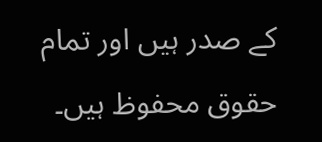کے صدر ہیں اور تمام حقوق محفوظ ہیں۔